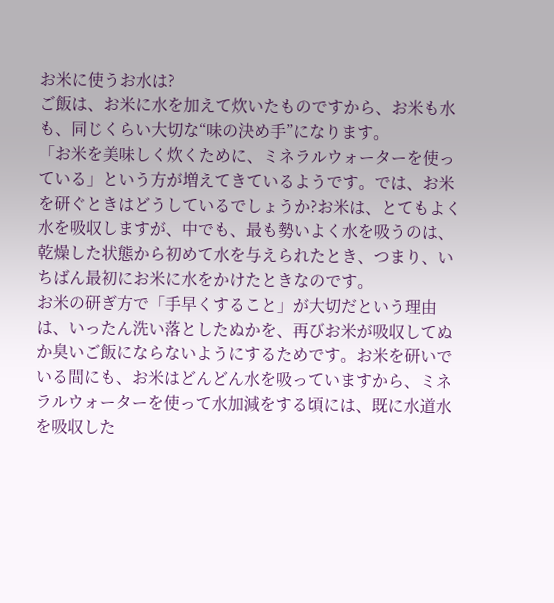お米に使うお水は?
ご飯は、お米に水を加えて炊いたものですから、お米も水も、同じくらい大切な“味の決め手”になります。
「お米を美味しく炊くために、ミネラルウォーターを使っている」という方が増えてきているようです。では、お米を研ぐときはどうしているでしょうか?お米は、とてもよく水を吸収しますが、中でも、最も勢いよく水を吸うのは、乾燥した状態から初めて水を与えられたとき、つまり、いちばん最初にお米に水をかけたときなのです。
お米の研ぎ方で「手早くすること」が大切だという理由は、いったん洗い落としたぬかを、再びお米が吸収してぬか臭いご飯にならないようにするためです。お米を研いでいる間にも、お米はどんどん水を吸っていますから、ミネラルウォーターを使って水加減をする頃には、既に水道水を吸収した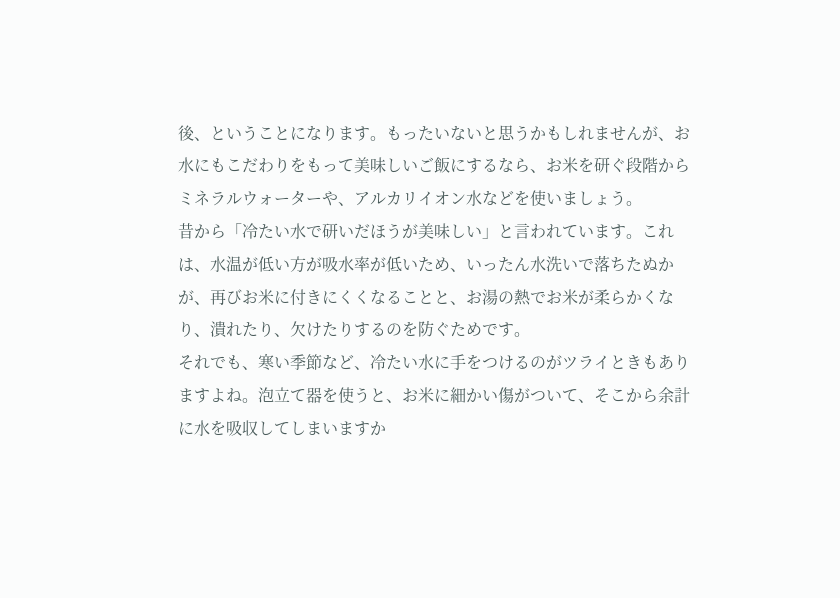後、ということになります。もったいないと思うかもしれませんが、お水にもこだわりをもって美味しいご飯にするなら、お米を研ぐ段階からミネラルウォーターや、アルカリイオン水などを使いましょう。
昔から「冷たい水で研いだほうが美味しい」と言われています。これは、水温が低い方が吸水率が低いため、いったん水洗いで落ちたぬかが、再びお米に付きにくくなることと、お湯の熱でお米が柔らかくなり、潰れたり、欠けたりするのを防ぐためです。
それでも、寒い季節など、冷たい水に手をつけるのがツライときもありますよね。泡立て器を使うと、お米に細かい傷がついて、そこから余計に水を吸収してしまいますか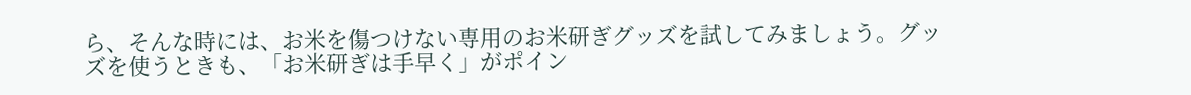ら、そんな時には、お米を傷つけない専用のお米研ぎグッズを試してみましょう。グッズを使うときも、「お米研ぎは手早く」がポイン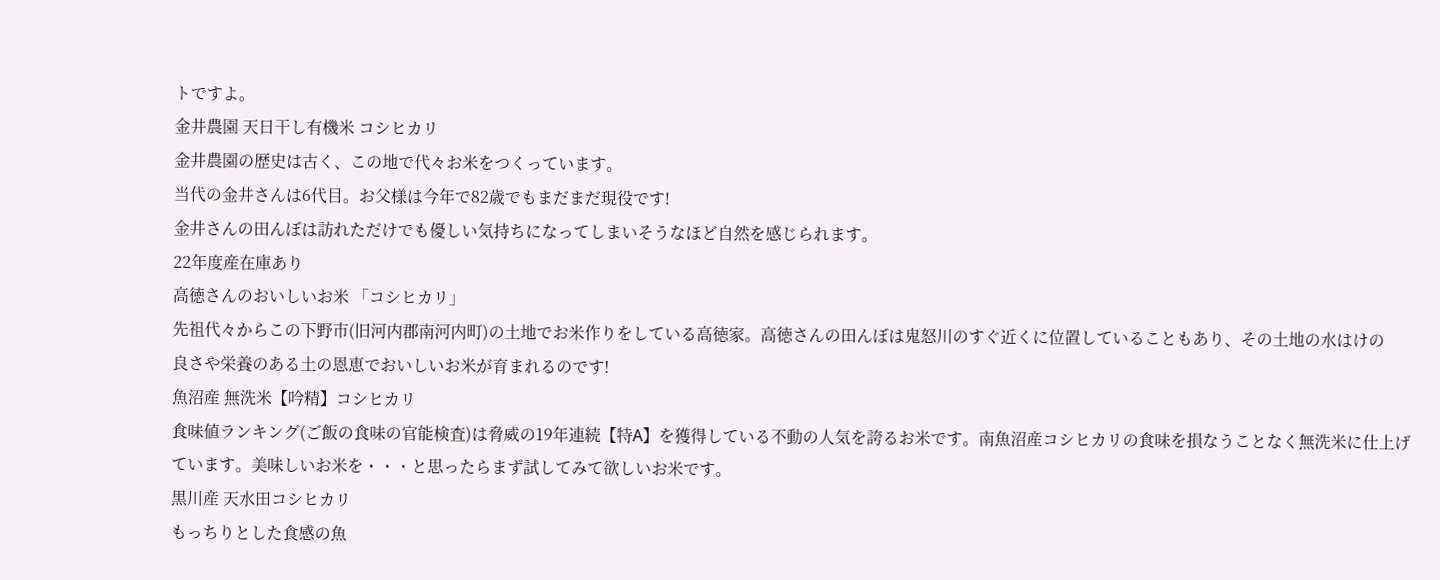トですよ。
金井農園 天日干し有機米 コシヒカリ
金井農園の歴史は古く、この地で代々お米をつくっています。
当代の金井さんは6代目。お父様は今年で82歳でもまだまだ現役です!
金井さんの田んぼは訪れただけでも優しい気持ちになってしまいそうなほど自然を感じられます。
22年度産在庫あり
高徳さんのおいしいお米 「コシヒカリ」
先祖代々からこの下野市(旧河内郡南河内町)の土地でお米作りをしている高徳家。高徳さんの田んぼは鬼怒川のすぐ近くに位置していることもあり、その土地の水はけの
良さや栄養のある土の恩恵でおいしいお米が育まれるのです!
魚沼産 無洗米【吟精】コシヒカリ
食味値ランキング(ご飯の食味の官能検査)は脅威の19年連続【特A】を獲得している不動の人気を誇るお米です。南魚沼産コシヒカリの食味を損なうことなく無洗米に仕上げています。美味しいお米を・・・と思ったらまず試してみて欲しいお米です。
黒川産 天水田コシヒカリ
もっちりとした食感の魚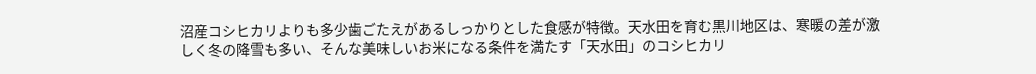沼産コシヒカリよりも多少歯ごたえがあるしっかりとした食感が特徴。天水田を育む黒川地区は、寒暖の差が激しく冬の降雪も多い、そんな美味しいお米になる条件を満たす「天水田」のコシヒカリ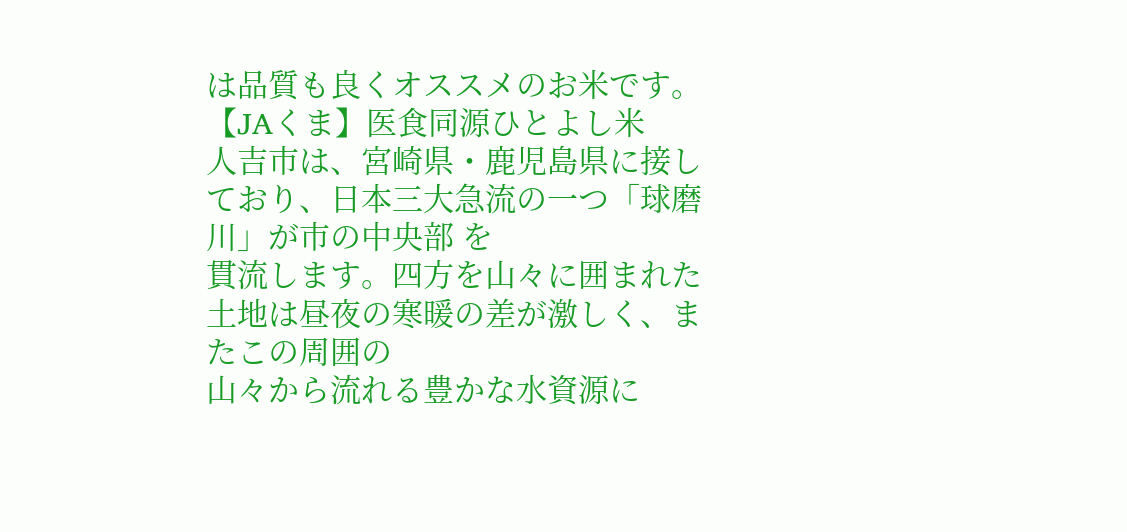は品質も良くオススメのお米です。
【JAくま】医食同源ひとよし米
人吉市は、宮崎県・鹿児島県に接しており、日本三大急流の一つ「球磨川」が市の中央部 を
貫流します。四方を山々に囲まれた土地は昼夜の寒暖の差が激しく、またこの周囲の
山々から流れる豊かな水資源に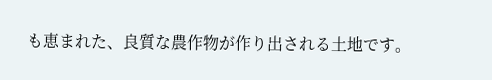も恵まれた、良質な農作物が作り出される土地です。